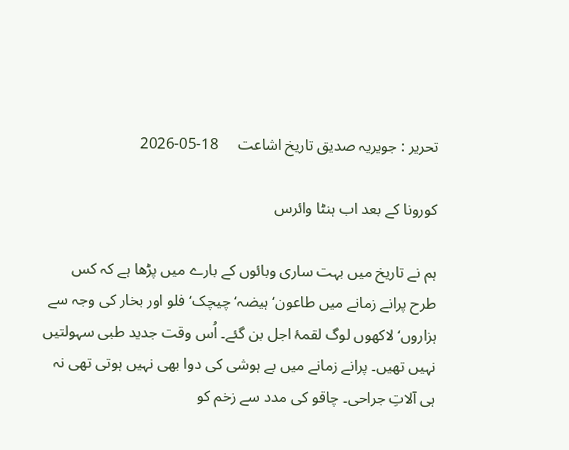تحریر : جویریہ صدیق تاریخ اشاعت     18-05-2026

کورونا کے بعد اب ہنٹا وائرس

ہم نے تاریخ میں بہت ساری وبائوں کے بارے میں پڑھا ہے کہ کس طرح پرانے زمانے میں طاعون‘ ہیضہ‘ چیچک‘ فلو اور بخار کی وجہ سے ہزاروں‘ لاکھوں لوگ لقمۂ اجل بن گئے۔ اُس وقت جدید طبی سہولتیں نہیں تھیں۔ پرانے زمانے میں بے ہوشی کی دوا بھی نہیں ہوتی تھی نہ ہی آلاتِ جراحی۔ چاقو کی مدد سے زخم کو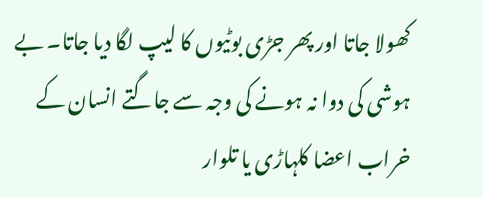کھولا جاتا اور پھر جڑی بوٹیوں کا لیپ لگا دیا جاتا۔ بے ہوشی کی دوا نہ ہونے کی وجہ سے جاگتے انسان کے خراب اعضا کلہاڑی یا تلوار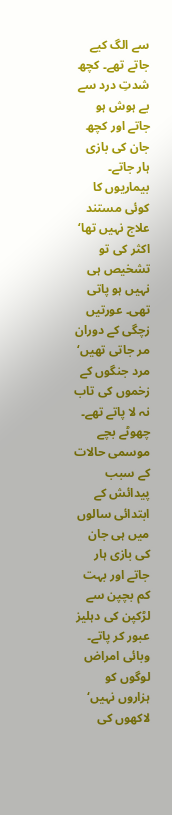سے الگ کیے جاتے تھے۔ کچھ شدتِ درد سے بے ہوش ہو جاتے اور کچھ جان کی بازی ہار جاتے۔ بیماریوں کا کوئی مستند علاج نہیں تھا‘ اکثر کی تو تشخیص ہی نہیں ہو پاتی تھی۔ عورتیں زچگی کے دوران مر جاتی تھیں‘ مرد جنگوں کے زخموں کی تاب نہ لا پاتے تھے۔ چھوٹے بچے موسمی حالات کے سبب پیدائش کے ابتدائی سالوں میں ہی جان کی بازی ہار جاتے اور بہت کم بچپن سے لڑکپن کی دہلیز عبور کر پاتے۔ وبائی امراض لوگوں کو ہزاروں نہیں‘ لاکھوں کی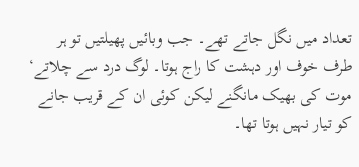تعداد میں نگل جاتے تھے۔ جب وبائیں پھیلتیں تو ہر طرف خوف اور دہشت کا راج ہوتا۔ لوگ درد سے چلاتے‘ موت کی بھیک مانگنے لیکن کوئی ان کے قریب جانے کو تیار نہیں ہوتا تھا۔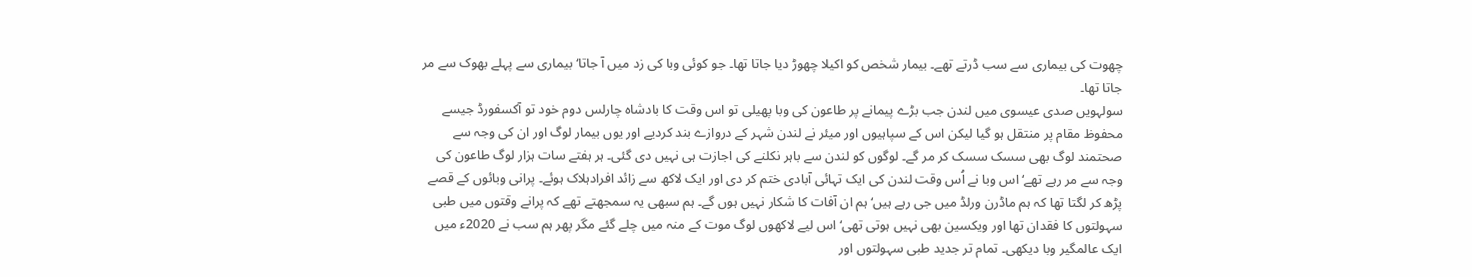چھوت کی بیماری سے سب ڈرتے تھے۔ بیمار شخص کو اکیلا چھوڑ دیا جاتا تھا۔ جو کوئی وبا کی زد میں آ جاتا‘ بیماری سے پہلے بھوک سے مر جاتا تھا۔
سولہویں صدی عیسوی میں لندن جب بڑے پیمانے پر طاعون کی وبا پھیلی تو اس وقت کا بادشاہ چارلس دوم خود تو آکسفورڈ جیسے محفوظ مقام پر منتقل ہو گیا لیکن اس کے سپاہیوں اور میئر نے لندن شہر کے دروازے بند کردیے اور یوں بیمار لوگ اور ان کی وجہ سے صحتمند لوگ بھی سسک سسک کر مر گے۔ لوگوں کو لندن سے باہر نکلنے کی اجازت ہی نہیں دی گئی۔ ہر ہفتے سات ہزار لوگ طاعون کی وجہ سے مر رہے تھے‘ اس وبا نے اُس وقت لندن کی ایک تہائی آبادی ختم کر دی اور ایک لاکھ سے زائد افرادہلاک ہوئے۔ پرانی وبائوں کے قصے پڑھ کر لگتا تھا کہ ہم ماڈرن ورلڈ میں جی رہے ہیں‘ ہم ان آفات کا شکار نہیں ہوں گے۔ ہم سبھی یہ سمجھتے تھے کہ پرانے وقتوں میں طبی سہولتوں کا فقدان تھا اور ویکسین بھی نہیں ہوتی تھی‘ اس لیے لاکھوں لوگ موت کے منہ میں چلے گئے مگر پھر ہم سب نے 2020ء میں ایک عالمگیر وبا دیکھی۔ تمام تر جدید طبی سہولتوں اور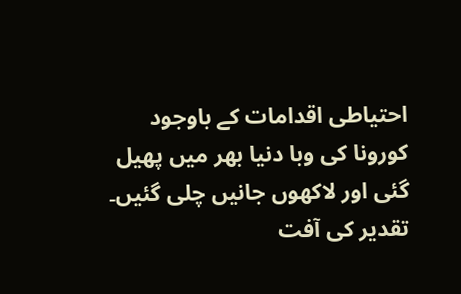احتیاطی اقدامات کے باوجود کورونا کی وبا دنیا بھر میں پھیل گئی اور لاکھوں جانیں چلی گئیں۔ تقدیر کی آفت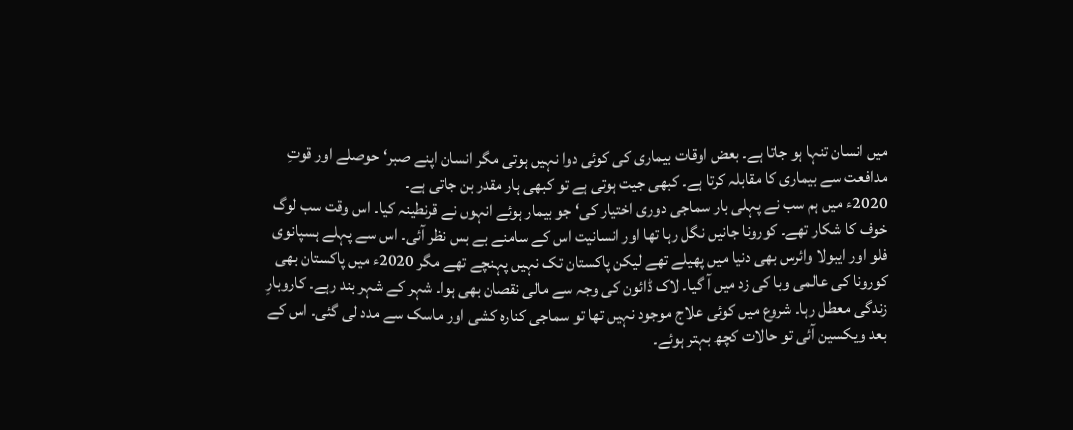میں انسان تنہا ہو جاتا ہے۔ بعض اوقات بیماری کی کوئی دوا نہیں ہوتی مگر انسان اپنے صبر‘ حوصلے اور قوتِ مدافعت سے بیماری کا مقابلہ کرتا ہے۔ کبھی جیت ہوتی ہے تو کبھی ہار مقدر بن جاتی ہے۔
2020ء میں ہم سب نے پہلی بار سماجی دوری اختیار کی‘ جو بیمار ہوئے انہوں نے قرنطینہ کیا۔ اس وقت سب لوگ خوف کا شکار تھے۔ کورونا جانیں نگل رہا تھا اور انسانیت اس کے سامنے بے بس نظر آئی۔ اس سے پہلے ہسپانوی فلو اور ایبولا وائرس بھی دنیا میں پھیلے تھے لیکن پاکستان تک نہیں پہنچے تھے مگر 2020ء میں پاکستان بھی کورونا کی عالمی وبا کی زد میں آ گیا۔ لاک ڈائون کی وجہ سے مالی نقصان بھی ہوا۔ شہر کے شہر بند رہے۔ کاروبارِ زندگی معطل رہا۔ شروع میں کوئی علاج موجود نہیں تھا تو سماجی کنارہ کشی اور ماسک سے مدد لی گئی۔ اس کے بعد ویکسین آئی تو حالات کچھ بہتر ہوئے۔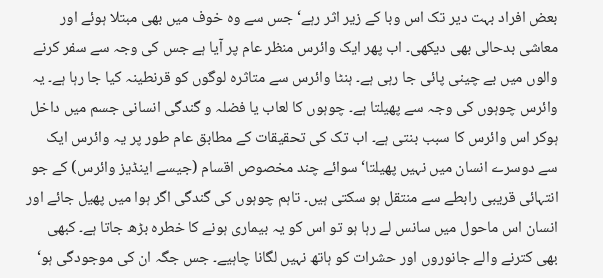بعض افراد بہت دیر تک اس وبا کے زیر اثر رہے‘ جس سے وہ خوف میں بھی مبتلا ہوئے اور معاشی بدحالی بھی دیکھی۔ اب پھر ایک وائرس منظر عام پر آیا ہے جس کی وجہ سے سفر کرنے والوں میں بے چینی پائی جا رہی ہے۔ ہنٹا وائرس سے متاثرہ لوگوں کو قرنطینہ کیا جا رہا ہے۔ یہ وائرس چوہوں کی وجہ سے پھیلتا ہے۔ چوہوں کا لعاب یا فضلہ و گندگی انسانی جسم میں داخل ہوکر اس وائرس کا سبب بنتی ہے۔ اب تک کی تحقیقات کے مطابق عام طور پر یہ وائرس ایک سے دوسرے انسان میں نہیں پھیلتا‘ سوائے چند مخصوص اقسام (جیسے اینڈیز وائرس) کے جو انتہائی قریبی رابطے سے منتقل ہو سکتی ہیں۔ تاہم چوہوں کی گندگی اگر ہوا میں پھیل جائے اور انسان اس ماحول میں سانس لے رہا ہو تو اس کو یہ بیماری ہونے کا خطرہ بڑھ جاتا ہے۔ کبھی بھی کترنے والے جانوروں اور حشرات کو ہاتھ نہیں لگانا چاہیے۔ جس جگہ ان کی موجودگی ہو‘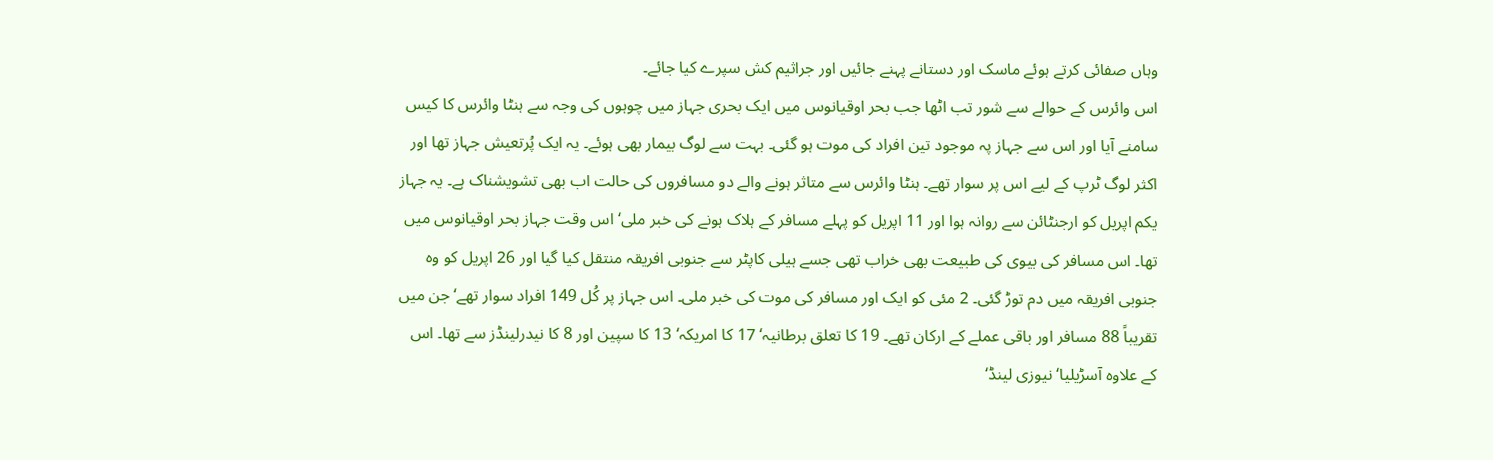وہاں صفائی کرتے ہوئے ماسک اور دستانے پہنے جائیں اور جراثیم کش سپرے کیا جائے۔
اس وائرس کے حوالے سے شور تب اٹھا جب بحر اوقیانوس میں ایک بحری جہاز میں چوہوں کی وجہ سے ہنٹا وائرس کا کیس سامنے آیا اور اس سے جہاز پہ موجود تین افراد کی موت ہو گئی۔ بہت سے لوگ بیمار بھی ہوئے۔ یہ ایک پُرتعیش جہاز تھا اور اکثر لوگ ٹرپ کے لیے اس پر سوار تھے۔ ہنٹا وائرس سے متاثر ہونے والے دو مسافروں کی حالت اب بھی تشویشناک ہے۔ یہ جہاز یکم اپریل کو ارجنٹائن سے روانہ ہوا اور 11 اپریل کو پہلے مسافر کے ہلاک ہونے کی خبر ملی‘ اس وقت جہاز بحر اوقیانوس میں تھا۔ اس مسافر کی بیوی کی طبیعت بھی خراب تھی جسے ہیلی کاپٹر سے جنوبی افریقہ منتقل کیا گیا اور 26 اپریل کو وہ جنوبی افریقہ میں دم توڑ گئی۔ 2 مئی کو ایک اور مسافر کی موت کی خبر ملی۔ اس جہاز پر کُل 149 افراد سوار تھے‘ جن میں تقریباً 88 مسافر اور باقی عملے کے ارکان تھے۔ 19 کا تعلق برطانیہ‘ 17 کا امریکہ‘ 13 کا سپین اور 8 کا نیدرلینڈز سے تھا۔ اس کے علاوہ آسڑیلیا‘ نیوزی لینڈ‘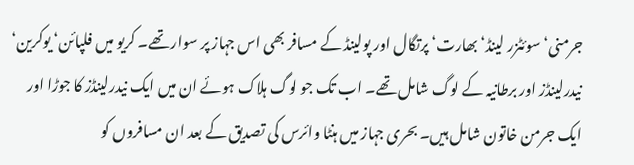جرمنی‘ سوئٹزر لینڈ‘ بھارت‘ پرتگال اور پولینڈ کے مسافر بھی اس جہاز پر سوار تھے۔ کریو میں فلپائن‘ یوکرین‘ نیدرلینڈز اور برطانیہ کے لوگ شامل تھے۔ اب تک جو لوگ ہلاک ہوئے ان میں ایک نیدرلینڈز کا جوڑا اور ایک جرمن خاتون شامل ہیں۔ بحری جہاز میں ہنٹا وائرس کی تصدیق کے بعد ان مسافروں کو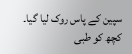سپین کے پاس روک لیا گیا۔ کچھ کو طبی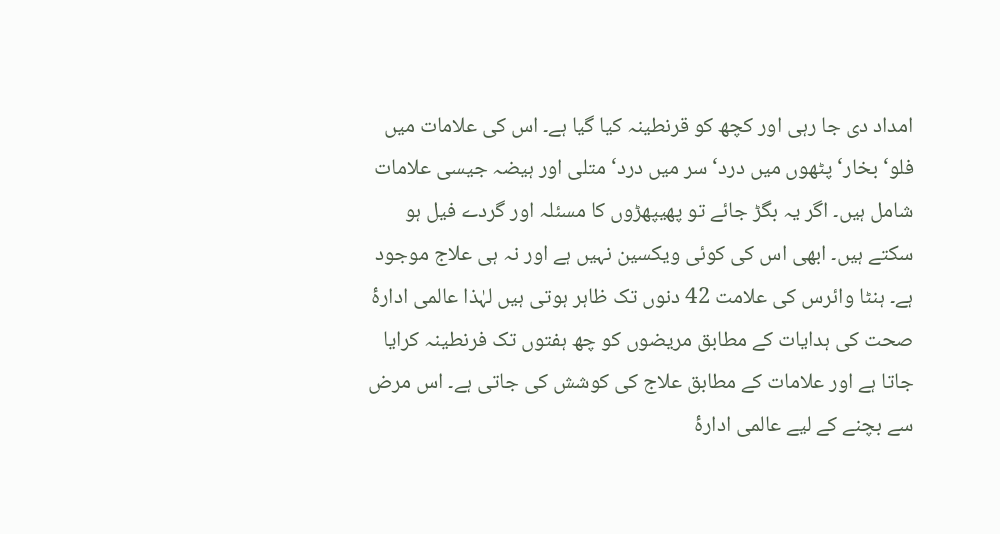امداد دی جا رہی اور کچھ کو قرنطینہ کیا گیا ہے۔ اس کی علامات میں فلو‘ بخار‘ پٹھوں میں درد‘ سر میں درد‘ متلی اور ہیضہ جیسی علامات شامل ہیں۔ اگر یہ بگڑ جائے تو پھیپھڑوں کا مسئلہ اور گردے فیل ہو سکتے ہیں۔ ابھی اس کی کوئی ویکسین نہیں ہے اور نہ ہی علاج موجود ہے۔ ہنٹا وائرس کی علامت 42 دنوں تک ظاہر ہوتی ہیں لہٰذا عالمی ادارۂ صحت کی ہدایات کے مطابق مریضوں کو چھ ہفتوں تک فرنطینہ کرایا جاتا ہے اور علامات کے مطابق علاج کی کوشش کی جاتی ہے۔ اس مرض سے بچنے کے لیے عالمی ادارۂ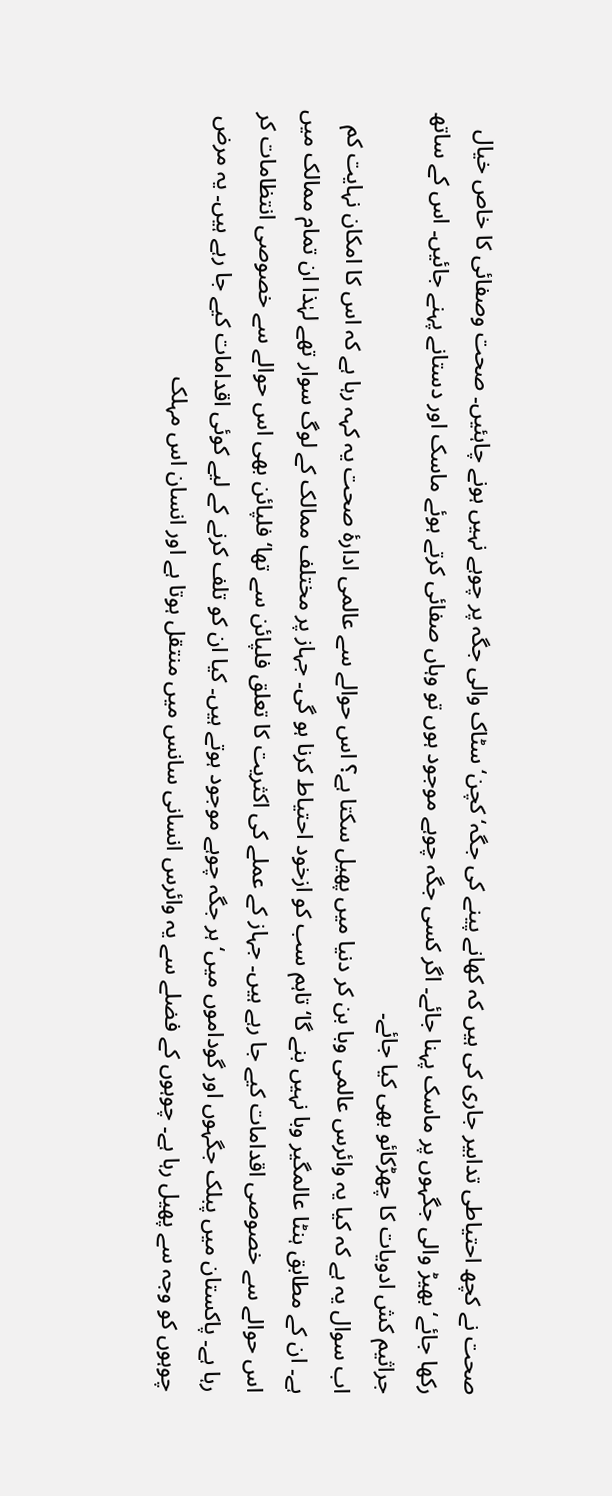صحت نے کچھ احتیاطی تدابیر جاری کی ہیں کہ کھانے پینے کی جگہ‘ کچن‘ سٹاک والی جگہ پر چوہے نہیں ہونے چاہئیں۔ صحت وصفائی کا خاص خیال رکھا جائے‘ بھیڑ والی جگہوں پر ماسک پہنا جائے۔ اگر کسی جگہ چوہے موجود ہوں تو وہاں صفائی کرتے ہوئے ماسک اور دستانے پہنے جائیں۔ اس کے ساتھ جراثیم کش ادویات کا چھڑکائو بھی کیا جائے۔
اب سوال یہ ہے کہ کیا یہ وائرس عالمی وبا بن کر دنیا میں پھیل سکتا ہے؟ اس حوالے سے عالمی ادارۂ صحت یہ کہہ رہا ہے کہ اس کا امکان نہایت کم ہے۔ ان کے مطابق ہنٹا عالمگیر وبا نہیں بنے گا‘ تاہم سب کو ازخود احتیاط کرنا ہو گی۔ جہاز پر مختلف ممالک کے لوگ سوار تھے لہٰذا ان تمام ممالک میں اس حوالے سے خصوصی اقدامات کیے جا رہے ہیں۔ جہاز کے عملے کی اکثریت کا تعلق فلپائن سے تھا‘ فلپائن بھی اس حوالے سے خصوصی انتظامات کر رہا ہے۔ پاکستان میں پبلک جگہوں اور گوداموں میں‘ ہر جگہ چوہے موجود ہوتے ہیں۔ کیا ان کو تلف کرنے کے لیے کوئی اقدامات کیے جا رہے ہیں۔ یہ مرض چوہوں کو وجہ سے پھیل رہا ہے۔ چوہوں کے فضلے سے یہ وائرس انسانی سانس میں منتقل ہوتا ہے اور انسان اس مہلک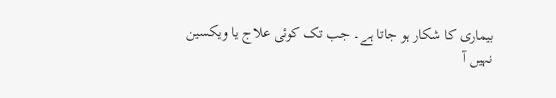بیماری کا شکار ہو جاتا ہے۔ جب تک کوئی علاج یا ویکسین نہیں آ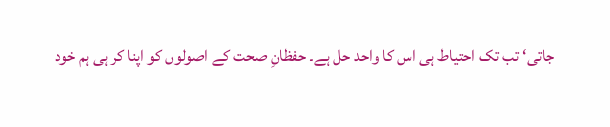جاتی‘ تب تک احتیاط ہی اس کا واحد حل ہے۔ حفظانِ صحت کے اصولوں کو اپنا کر ہی ہم خود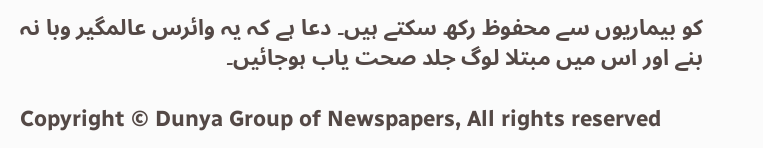کو بیماریوں سے محفوظ رکھ سکتے ہیں۔ دعا ہے کہ یہ وائرس عالمگیر وبا نہ بنے اور اس میں مبتلا لوگ جلد صحت یاب ہوجائیں۔

Copyright © Dunya Group of Newspapers, All rights reserved